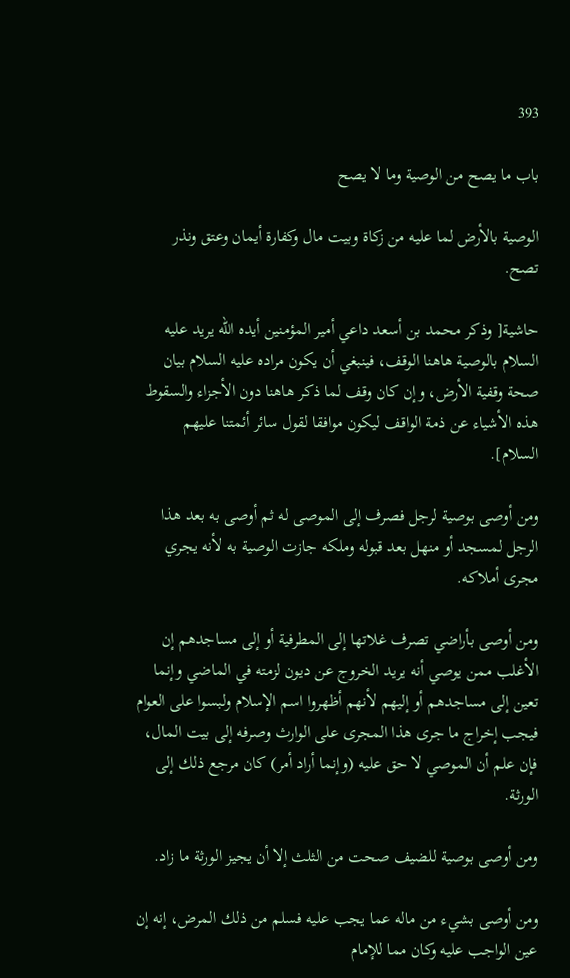393

باب ما يصح من الوصية وما لا يصح

الوصية بالأرض لما عليه من زكاة وبيت مال وكفارة أيمان وعتق ونذر تصح.

حاشية[ وذكر محمد بن أسعد داعي أمير المؤمنين أيده الله يريد عليه السلام بالوصية هاهنا الوقف، فينبغي أن يكون مراده عليه السلام بيان صحة وقفية الأرض، وإن كان وقف لما ذكر هاهنا دون الأجزاء والسقوط هذه الأشياء عن ذمة الواقف ليكون موافقا لقول سائر أئمتنا عليهم السلام].

ومن أوصى بوصية لرجل فصرف إلى الموصى له ثم أوصى به بعد هذا الرجل لمسجد أو منهل بعد قبوله وملكه جازت الوصية به لأنه يجري مجرى أملاكه.

ومن أوصى بأراضي تصرف غلاتها إلى المطرفية أو إلى مساجدهم إن الأغلب ممن يوصي أنه يريد الخروج عن ديون لزمته في الماضي وإنما تعين إلى مساجدهم أو إليهم لأنهم أظهروا اسم الإسلام ولبسوا على العوام فيجب إخراج ما جرى هذا المجرى على الوارث وصرفه إلى بيت المال، فإن علم أن الموصي لا حق عليه (وإنما أراد أمر) كان مرجع ذلك إلى الورثة.

ومن أوصى بوصية للضيف صحت من الثلث إلا أن يجيز الورثة ما زاد.

ومن أوصى بشيء من ماله عما يجب عليه فسلم من ذلك المرض، إنه إن عين الواجب عليه وكان مما للإمام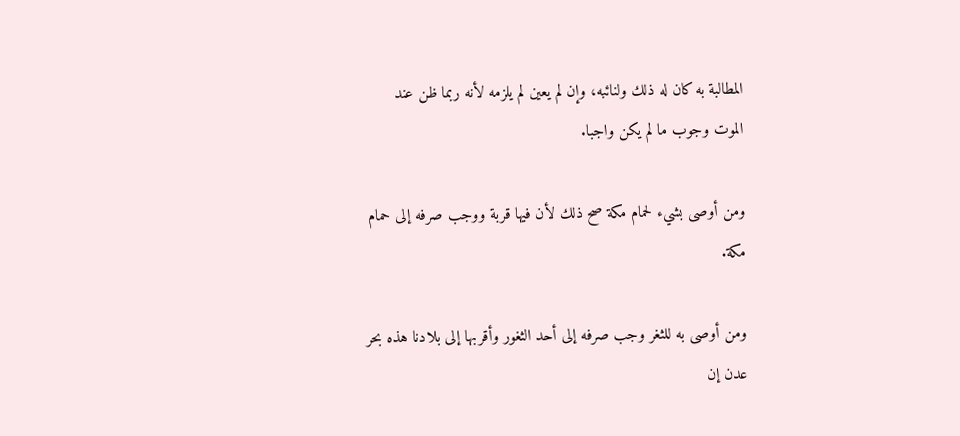المطالبة به كان له ذلك ولنائبه، وإن لم يعين لم يلزمه لأنه ربما ظن عند الموت وجوب ما لم يكن واجبا.

ومن أوصى بشيء لحمام مكة صح ذلك لأن فيها قربة ووجب صرفه إلى حمام مكة.

ومن أوصى به للثغر وجب صرفه إلى أحد الثغور وأقربها إلى بلادنا هذه بحر عدن إن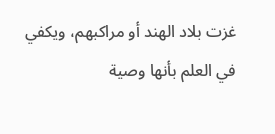غزت بلاد الهند أو مراكبهم، ويكفي في العلم بأنها وصية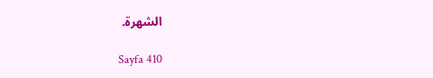الشهرة.

Sayfa 410